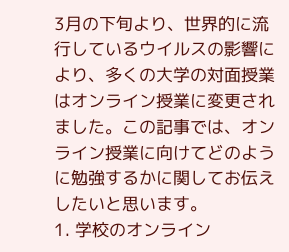3月の下旬より、世界的に流行しているウイルスの影響により、多くの大学の対面授業はオンライン授業に変更されました。この記事では、オンライン授業に向けてどのように勉強するかに関してお伝えしたいと思います。
1. 学校のオンライン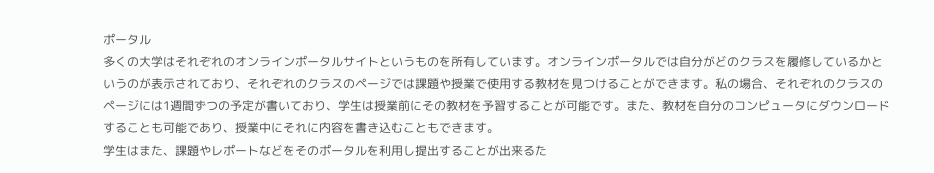ポータル
多くの大学はそれぞれのオンラインポータルサイトというものを所有しています。オンラインポータルでは自分がどのクラスを履修しているかというのが表示されており、それぞれのクラスのページでは課題や授業で使用する教材を見つけることができます。私の場合、それぞれのクラスのページには1週間ずつの予定が書いており、学生は授業前にその教材を予習することが可能です。また、教材を自分のコンピュータにダウンロードすることも可能であり、授業中にそれに内容を書き込むこともできます。
学生はまた、課題やレポートなどをそのポータルを利用し提出することが出来るた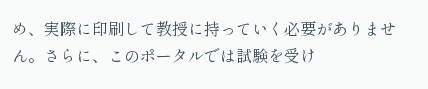め、実際に印刷して教授に持っていく必要がありません。さらに、このポータルでは試験を受け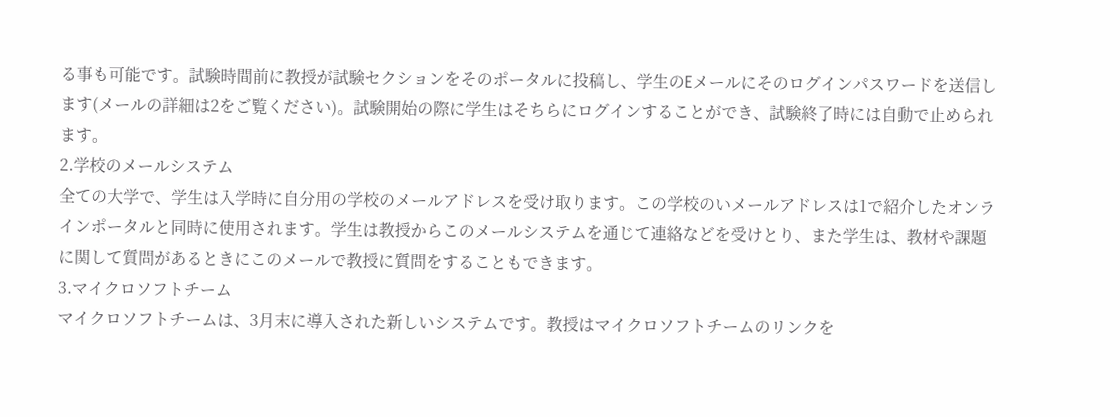る事も可能です。試験時間前に教授が試験セクションをそのポータルに投稿し、学生のEメールにそのログインパスワードを送信します(メールの詳細は2をご覧ください)。試験開始の際に学生はそちらにログインすることができ、試験終了時には自動で止められます。
2.学校のメールシステム
全ての大学で、学生は入学時に自分用の学校のメールアドレスを受け取ります。この学校のいメールアドレスは1で紹介したオンラインポータルと同時に使用されます。学生は教授からこのメールシステムを通じて連絡などを受けとり、また学生は、教材や課題に関して質問があるときにこのメールで教授に質問をすることもできます。
3.マイクロソフトチーム
マイクロソフトチームは、3月末に導入された新しいシステムです。教授はマイクロソフトチームのリンクを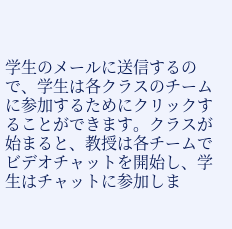学生のメールに送信するので、学生は各クラスのチームに参加するためにクリックすることができます。クラスが始まると、教授は各チームでビデオチャットを開始し、学生はチャットに参加しま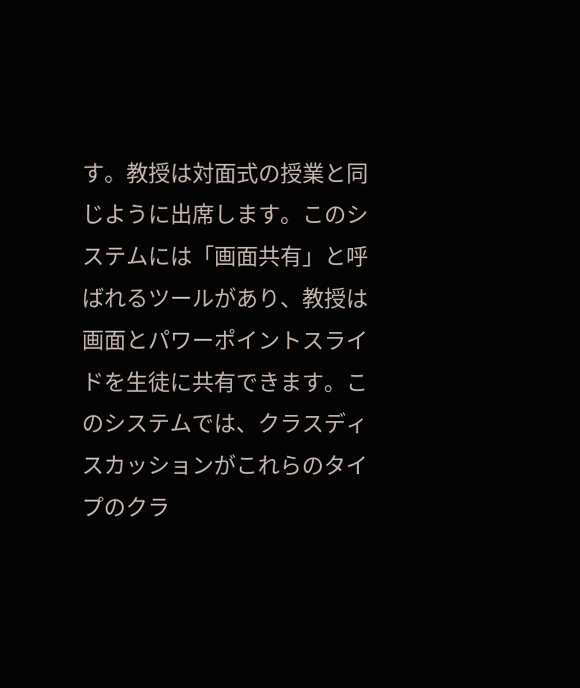す。教授は対面式の授業と同じように出席します。このシステムには「画面共有」と呼ばれるツールがあり、教授は画面とパワーポイントスライドを生徒に共有できます。このシステムでは、クラスディスカッションがこれらのタイプのクラ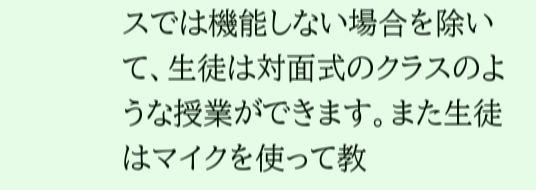スでは機能しない場合を除いて、生徒は対面式のクラスのような授業ができます。また生徒はマイクを使って教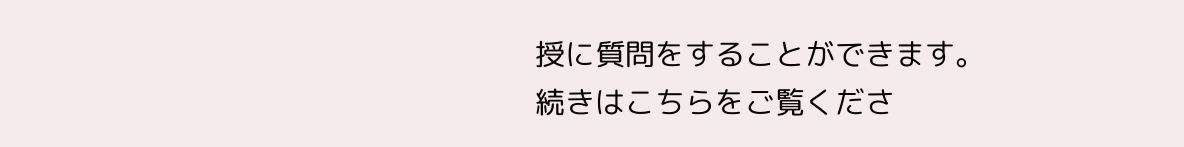授に質問をすることができます。
続きはこちらをご覧くださ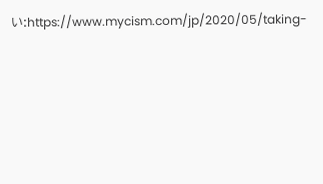い:https://www.mycism.com/jp/2020/05/taking-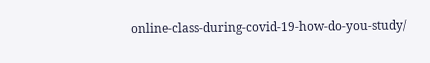online-class-during-covid-19-how-do-you-study/